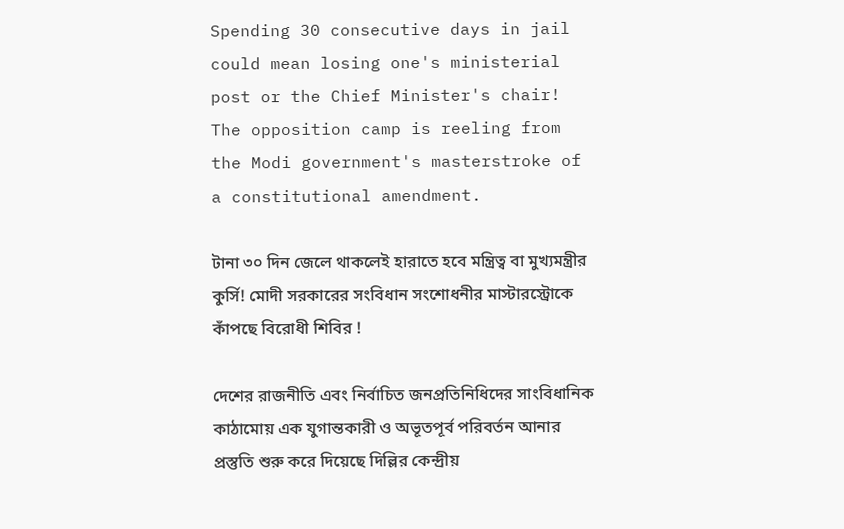Spending 30 consecutive days in jail could mean losing one's ministerial post or the Chief Minister's chair! The opposition camp is reeling from the Modi government's masterstroke of a constitutional amendment.

টানা ৩০ দিন জেলে থাকলেই হারাতে হবে মন্ত্রিত্ব বা মুখ্যমন্ত্রীর কুর্সি! মোদী সরকারের সংবিধান সংশোধনীর মাস্টারস্ট্রোকে কাঁপছে বিরোধী শিবির !

দেশের রাজনীতি এবং নির্বাচিত জনপ্রতিনিধিদের সাংবিধানিক কাঠামোয় এক যুগান্তকারী ও অভূতপূর্ব পরিবর্তন আনার প্রস্তুতি শুরু করে দিয়েছে দিল্লির কেন্দ্রীয়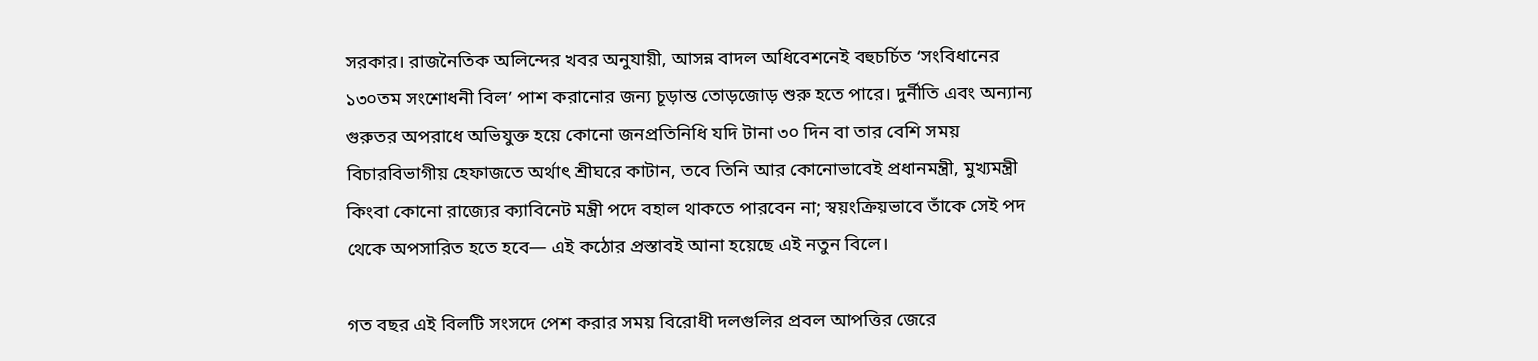সরকার। রাজনৈতিক অলিন্দের খবর অনুযায়ী, আসন্ন বাদল অধিবেশনেই বহুচর্চিত ‘সংবিধানের ১৩০তম সংশোধনী বিল’ পাশ করানোর জন্য চূড়ান্ত তোড়জোড় শুরু হতে পারে। দুর্নীতি এবং অন্যান্য গুরুতর অপরাধে অভিযুক্ত হয়ে কোনো জনপ্রতিনিধি যদি টানা ৩০ দিন বা তার বেশি সময় বিচারবিভাগীয় হেফাজতে অর্থাৎ শ্রীঘরে কাটান, তবে তিনি আর কোনোভাবেই প্রধানমন্ত্রী, মুখ্যমন্ত্রী কিংবা কোনো রাজ্যের ক্যাবিনেট মন্ত্রী পদে বহাল থাকতে পারবেন না; স্বয়ংক্রিয়ভাবে তাঁকে সেই পদ থেকে অপসারিত হতে হবে— এই কঠোর প্রস্তাবই আনা হয়েছে এই নতুন বিলে।

গত বছর এই বিলটি সংসদে পেশ করার সময় বিরোধী দলগুলির প্রবল আপত্তির জেরে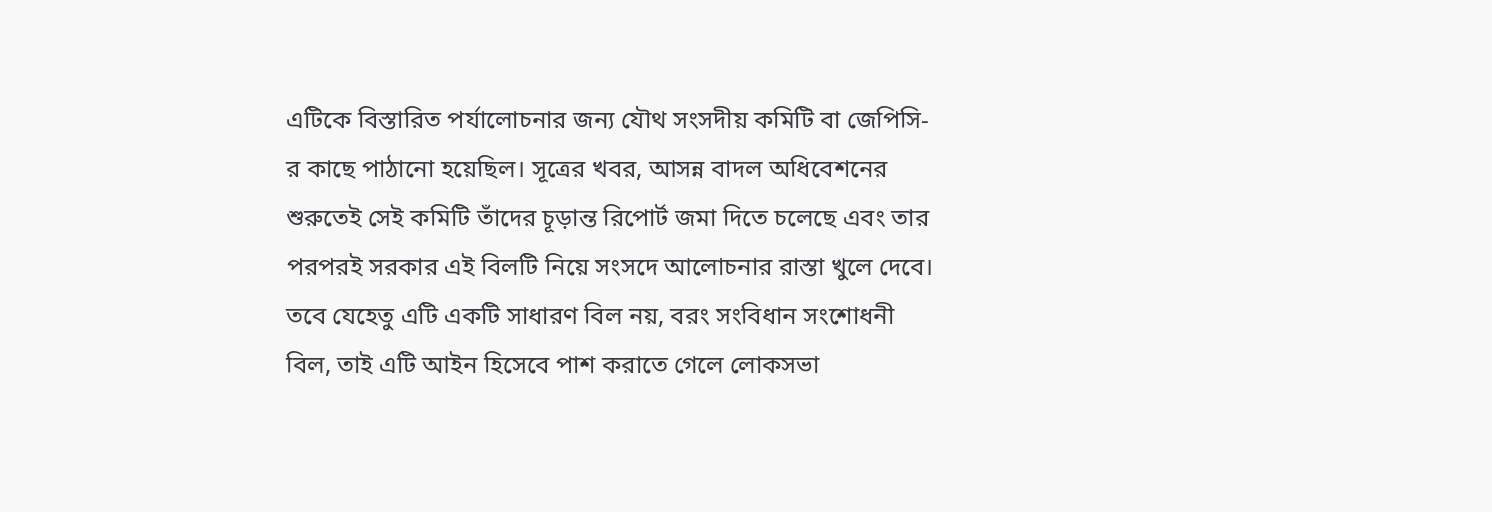এটিকে বিস্তারিত পর্যালোচনার জন্য যৌথ সংসদীয় কমিটি বা জেপিসি-র কাছে পাঠানো হয়েছিল। সূত্রের খবর, আসন্ন বাদল অধিবেশনের শুরুতেই সেই কমিটি তাঁদের চূড়ান্ত রিপোর্ট জমা দিতে চলেছে এবং তার পরপরই সরকার এই বিলটি নিয়ে সংসদে আলোচনার রাস্তা খুলে দেবে।
তবে যেহেতু এটি একটি সাধারণ বিল নয়, বরং সংবিধান সংশোধনী বিল, তাই এটি আইন হিসেবে পাশ করাতে গেলে লোকসভা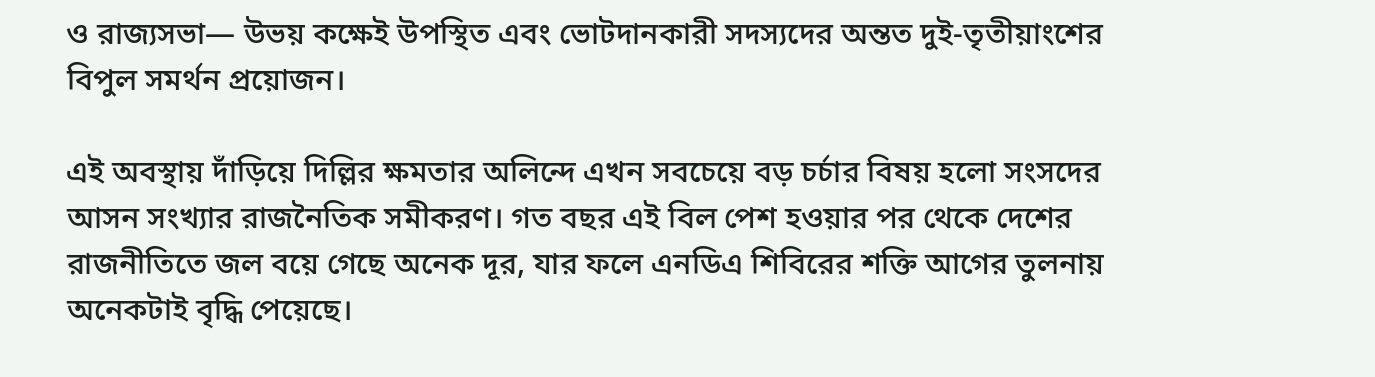ও রাজ্যসভা— উভয় কক্ষেই উপস্থিত এবং ভোটদানকারী সদস্যদের অন্তত দুই-তৃতীয়াংশের বিপুল সমর্থন প্রয়োজন।

এই অবস্থায় দাঁড়িয়ে দিল্লির ক্ষমতার অলিন্দে এখন সবচেয়ে বড় চর্চার বিষয় হলো সংসদের আসন সংখ্যার রাজনৈতিক সমীকরণ। গত বছর এই বিল পেশ হওয়ার পর থেকে দেশের রাজনীতিতে জল বয়ে গেছে অনেক দূর, যার ফলে এনডিএ শিবিরের শক্তি আগের তুলনায় অনেকটাই বৃদ্ধি পেয়েছে।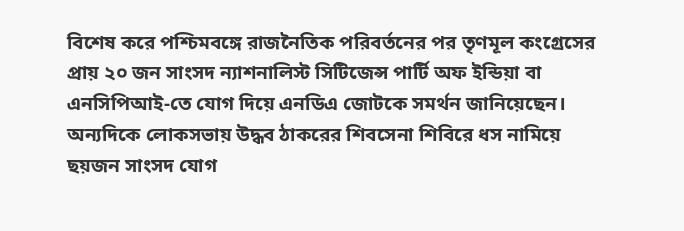বিশেষ করে পশ্চিমবঙ্গে রাজনৈতিক পরিবর্তনের পর তৃণমূল কংগ্রেসের প্রায় ২০ জন সাংসদ ন্যাশনালিস্ট সিটিজেন্স পার্টি অফ ইন্ডিয়া বা এনসিপিআই-তে যোগ দিয়ে এনডিএ জোটকে সমর্থন জানিয়েছেন। অন্যদিকে লোকসভায় উদ্ধব ঠাকরের শিবসেনা শিবিরে ধস নামিয়ে ছয়জন সাংসদ যোগ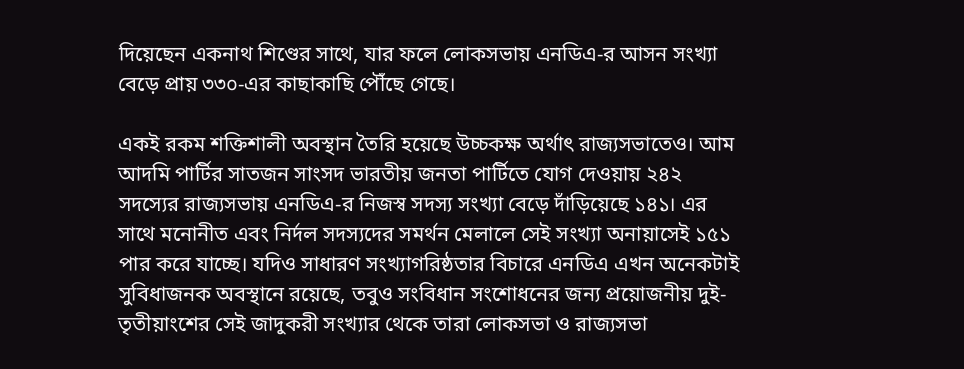দিয়েছেন একনাথ শিণ্ডের সাথে, যার ফলে লোকসভায় এনডিএ-র আসন সংখ্যা বেড়ে প্রায় ৩৩০-এর কাছাকাছি পৌঁছে গেছে।

একই রকম শক্তিশালী অবস্থান তৈরি হয়েছে উচ্চকক্ষ অর্থাৎ রাজ্যসভাতেও। আম আদমি পার্টির সাতজন সাংসদ ভারতীয় জনতা পার্টিতে যোগ দেওয়ায় ২৪২ সদস্যের রাজ্যসভায় এনডিএ-র নিজস্ব সদস্য সংখ্যা বেড়ে দাঁড়িয়েছে ১৪১। এর সাথে মনোনীত এবং নির্দল সদস্যদের সমর্থন মেলালে সেই সংখ্যা অনায়াসেই ১৫১ পার করে যাচ্ছে। যদিও সাধারণ সংখ্যাগরিষ্ঠতার বিচারে এনডিএ এখন অনেকটাই সুবিধাজনক অবস্থানে রয়েছে, তবুও সংবিধান সংশোধনের জন্য প্রয়োজনীয় দুই-তৃতীয়াংশের সেই জাদুকরী সংখ্যার থেকে তারা লোকসভা ও রাজ্যসভা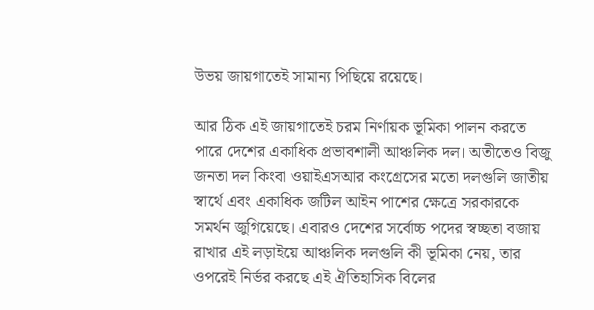উভয় জায়গাতেই সামান্য পিছিয়ে রয়েছে।

আর ঠিক এই জায়গাতেই চরম নির্ণায়ক ভূমিকা পালন করতে পারে দেশের একাধিক প্রভাবশালী আঞ্চলিক দল। অতীতেও বিজু জনতা দল কিংবা ওয়াইএসআর কংগ্রেসের মতো দলগুলি জাতীয় স্বার্থে এবং একাধিক জটিল আইন পাশের ক্ষেত্রে সরকারকে সমর্থন জুগিয়েছে। এবারও দেশের সর্বোচ্চ পদের স্বচ্ছতা বজায় রাখার এই লড়াইয়ে আঞ্চলিক দলগুলি কী ভূমিকা নেয়, তার ওপরেই নির্ভর করছে এই ঐতিহাসিক বিলের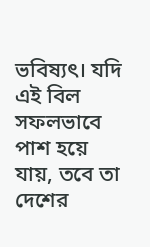ভবিষ্যৎ। যদি এই বিল সফলভাবে পাশ হয়ে যায়, তবে তা দেশের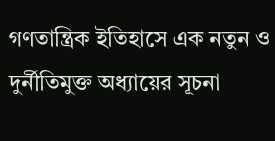গণতান্ত্রিক ইতিহাসে এক নতুন ও দুর্নীতিমুক্ত অধ্যায়ের সূচনা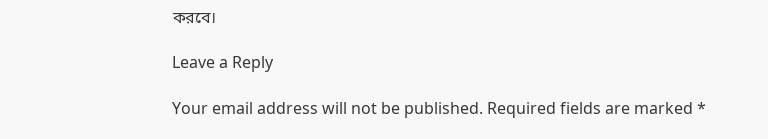করবে।

Leave a Reply

Your email address will not be published. Required fields are marked *